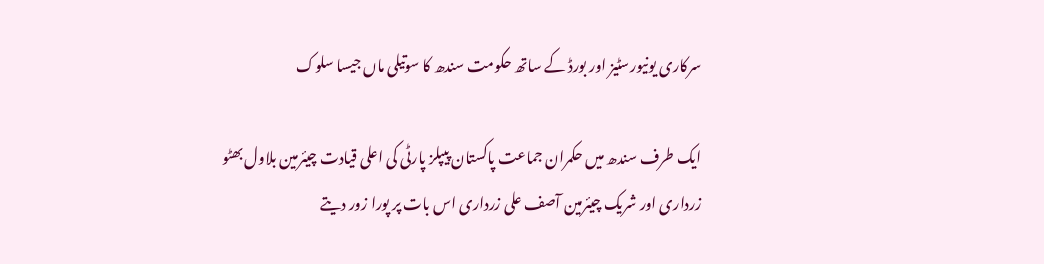سرکاری یونیورسٹیز اور بورڈ کے ساتھ حکومت سندھ کا سوتیلی ماں جیسا سلوک

ایک طرف سندھ میں حکمران جماعت پاکستان پیپلز پارٹی کی اعلی قیادت چیئرمین بلاول بھٹو زرداری اور شریک چیئرمین آصف علی زرداری اس بات پر پورا زور دیتے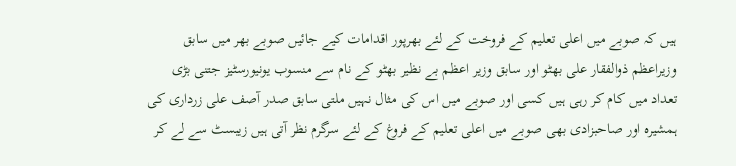ہیں کہ صوبے میں اعلی تعلیم کے فروخت کے لئے بھرپور اقدامات کیے جائیں صوبے بھر میں سابق وزیراعظم ذوالفقار علی بھٹو اور سابق وزیر اعظم بے نظیر بھٹو کے نام سے منسوب یونیورسٹیز جتنی بڑی تعداد میں کام کر رہی ہیں کسی اور صوبے میں اس کی مثال نہیں ملتی سابق صدر آصف علی زرداری کی ہمشیرہ اور صاحبزادی بھی صوبے میں اعلی تعلیم کے فروغ کے لئے سرگرم نظر آتی ہیں زیبسٹ سے لے کر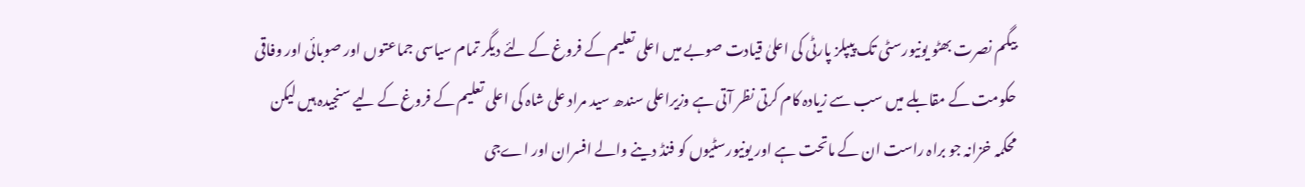بیگم نصرت بھٹو یونیورسٹی تک پیپلز پارٹی کی اعلیٰ قیادت صوبے میں اعلی تعلیم کے فروغ کے لئے دیگر تمام سیاسی جماعتوں اور صوبائی اور وفاقی حکومت کے مقابلے میں سب سے زیادہ کام کرتی نظر آتی ہے وزیراعلی سندھ سید مراد علی شاہ کی اعلی تعلیم کے فروغ کے لیے سنجیدہ ہیں لیکن محکمہ خزانہ جو براہ راست ان کے ماتحت ہے اور یونیورسٹیوں کو فنڈ دینے والے افسران اور اےجی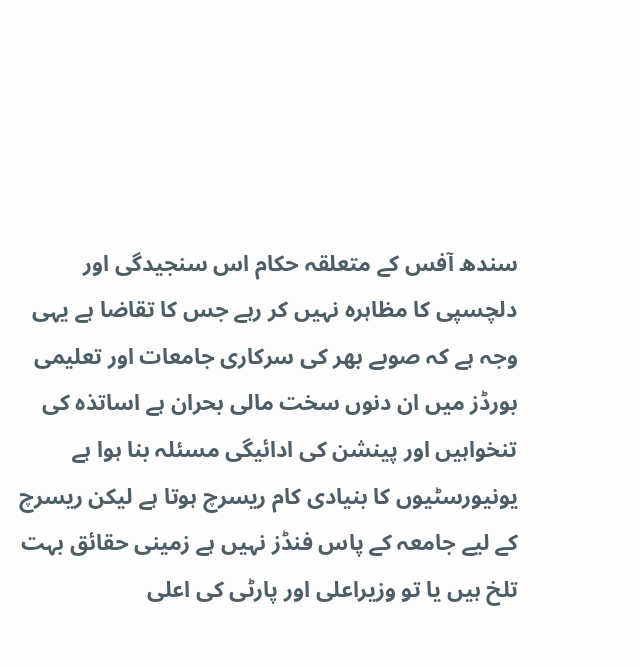سندھ آفس کے متعلقہ حکام اس سنجیدگی اور دلچسپی کا مظاہرہ نہیں کر رہے جس کا تقاضا ہے یہی وجہ ہے کہ صوبے بھر کی سرکاری جامعات اور تعلیمی بورڈز میں ان دنوں سخت مالی بحران ہے اساتذہ کی تنخواہیں اور پینشن کی ادائیگی مسئلہ بنا ہوا ہے یونیورسٹیوں کا بنیادی کام ریسرچ ہوتا ہے لیکن ریسرچ کے لیے جامعہ کے پاس فنڈز نہیں ہے زمینی حقائق بہت تلخ ہیں یا تو وزیراعلی اور پارٹی کی اعلی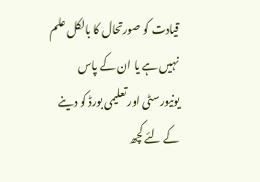قیادت کو صورتحال کا بالکل علم نہیں ہے یا ان کے پاس یونیورسٹی اور تعلیمی بورڈ کو دینے کے لئے کچھ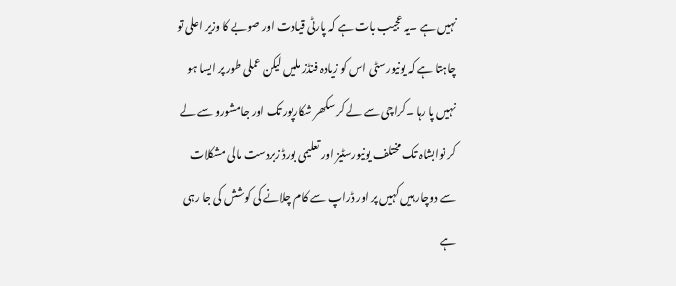نہیں ہے ۔یہ عجیب بات ہے کہ پارٹی قیادت اور صوبے کا وزیر اعلی تو چاہتا ہے کہ یونیورسٹی اس کو زیادہ فنڈز ملیں لیکن عملی طور پر ایسا ہو نہیں پا رہا ۔کراچی سے لے کر سکھر شکارپور تک اور جامشورو سے لے کر نوابشاہ تک مختلف یونیورسٹیز اور تعلیمی بورڈ زبردست مالی مشکلات سے دوچار ہیں کہیں پر اور ڈراپ سے کام چلانے کی کوشش کی جا رہی ہے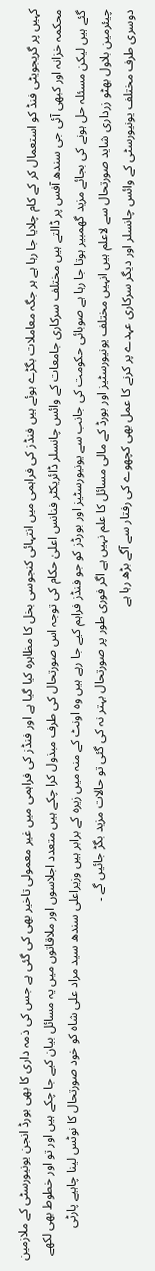کہیں پر گریجویٹی فنڈ کو استعمال کر کے کام چلایا جا رہا ہے ہر جگہ معاملات بگڑے ہوئے ہیں فنڈز کی فراہمی میں انتہائی کنجوسی بخل کا مظاہرہ کیا گیا ہے اور فنڈز کی فراہمی میں غیر معمولی تاخیر بھی کی گئی ہے جس کی ذمہ داری کا بھی بورڈ انجن یونیورسٹی کے ملازمین محکمہ خزانہ اور کبھی آئی جی سندھ آفس پر ڈالتے ہیں مختلف سرکاری جامعات کے وائس چانسلر ڈائریکٹر فنانس اعلیٰ حکام کی توجہ اس صورتحال کی طرف مبذول کرا چکے ہیں متعدد اجلاسوں اور ملاقاتوں میں یہ مسائل بیان کیے جا چکے ہیں اور تو اور خطوط بھی لکھے گئے ہیں لیکن مسئلہ حل ہونے کی بجائے مزید گھمبیر ہوتا جا رہا ہے صوبائی حکومت کی جانب سے یونیورسٹیز اور بورڈز کو جو فنڈز فراہم کیے جا رہے ہیں وہ اونٹ کے منہ میں زیرہ کے برابر ہیں وزیراعلی سندھ سید مراد علی شاہ کو خود صورتحال کا نوٹس لینا چاہیے پارٹی چیئرمین بلاول بھٹو زرداری شاید صورتحال سے لاعلم ہیں انہیں مختلف یونیورسٹیز اور بورڈ کے مالی مسائل کا علم نہیں ہے اگر فوری طور پر صورتحال بہتر نہ کی گئی تو حالات مزید بگڑ جائیں گے ۔
دوسری طرف مختلف یونیورسٹی کے وائس چانسلر اور دیگر سرکاری عہدے پر کرنے کا عمل بھی کچھوے کی رفتار سے آگے بڑھ رہا ہے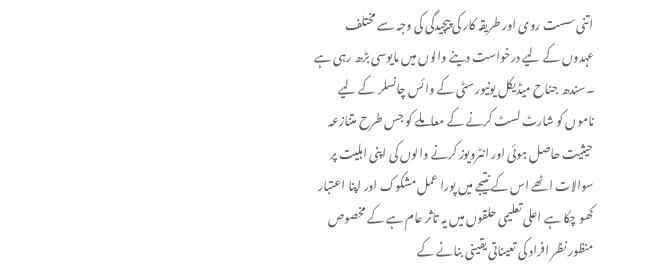اتنی سست روی اور طریقہ کار کی پیچیدگی کی وجہ سے مختلف عہدوں کے لیے درخواست دینے والوں میں مایوسی بڑھ رہی ہے ۔سندھ جناح میڈیکل یونیورسٹی کے وائس چانسلر کے لیے ناموں کو شارٹ لسٹ کرنے کے معاملے کو جس طرح متنازعہ حیثیت حاصل ہوئی اور انٹرویوز کرنے والوں کی اپنی اہلیت پر سوالات اٹھے اس کے نتیجے میں پورا عمل مشکوک اور اپنا اعتبار کھو چکا ہے اعلی تعلیمی حلقوں میں یہ تاثر عام ہے کے مخصوص منظور نظر افراد کی تعیناتی یقینی بنانے کے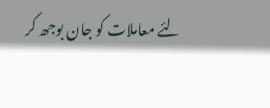لئے معاملات کو جان بوجھ کر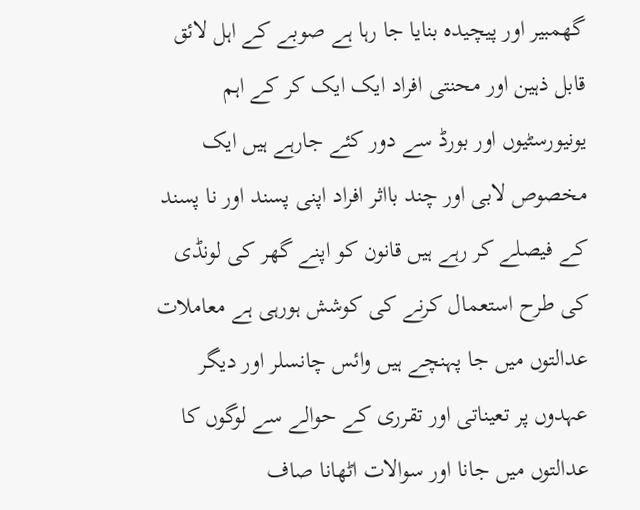گھمبیر اور پیچیدہ بنایا جا رہا ہے صوبے کے اہل لائق قابل ذہین اور محنتی افراد ایک ایک کر کے اہم یونیورسٹیوں اور بورڈ سے دور کئے جارہے ہیں ایک مخصوص لابی اور چند بااثر افراد اپنی پسند اور نا پسند کے فیصلے کر رہے ہیں قانون کو اپنے گھر کی لونڈی کی طرح استعمال کرنے کی کوشش ہورہی ہے معاملات عدالتوں میں جا پہنچے ہیں وائس چانسلر اور دیگر عہدوں پر تعیناتی اور تقرری کے حوالے سے لوگوں کا عدالتوں میں جانا اور سوالات اٹھانا صاف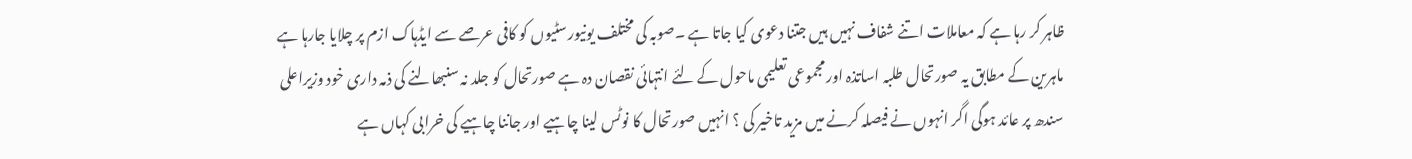ظاہر کر رہا ہے کہ معاملات اتنے شفاف نہیں ہیں جتنا دعوی کیا جاتا ہے ۔صوبہ کی مختلف یونیورسٹیوں کو کافی عرصے سے ایڈہاک ازم پر چلایا جارہا ہے ماہرین کے مطابق یہ صورتحال طلبہ اساتذہ اور مجموعی تعلیمی ماحول کے لئے انتہائی نقصان دہ ہے صورتحال کو جلد نہ سنبھالنے کی ذمہ داری خود وزیراعلی سندھ پر عائد ہوگی اگر انہوں نے فیصلہ کرنے میں مزید تاخیر کی ؟ انہیں صورتحال کا نوٹس لینا چاہیے اور جاننا چاہیے کی خرابی کہاں ہے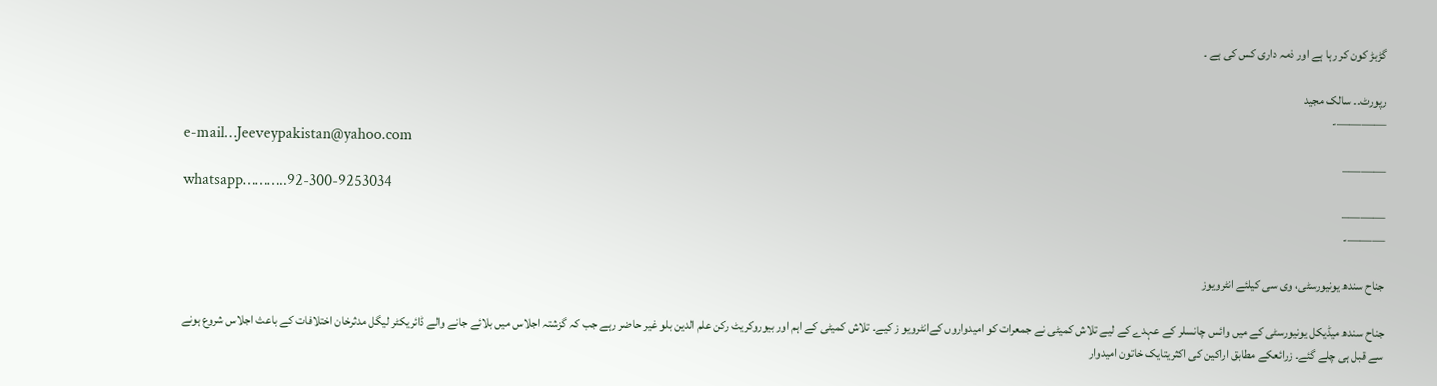گڑبڑ کون کر رہا ہے اور ذمہ داری کس کی ہے ۔

رپورٹ۔۔ سالک مجید
————-
e-mail…Jeeveypakistan@yahoo.com
———–
whatsapp………..92-300-9253034
———–
———-

جناح سندھ یونیورسٹی، وی سی کیلئے انٹرویوز

جناح سندھ میڈیکل یونیورسٹی کے میں وائس چانسلر کے عہدے کے لیے تلاش کمیٹی نے جمعرات کو امیدواروں کےانٹرویو ز کیے۔ تلاش کمیٹی کے اہم اور بیوروکریٹ رکن علم الدین بلو غیر حاضر رہے جب کہ گزشتہ اجلاس میں بلائے جانے والے ڈائریکٹر لیگل مدثرخان اختلافات کے باعث اجلاس شروع ہونے سے قبل ہی چلے گئے۔ زرائعکے مطابق اراکین کی اکثریتایک خاتون امیدوار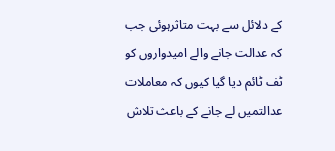کے دلائل سے بہت متاثرہوئی جب کہ عدالت جانے والے امیدواروں کو ٹف ٹائم دیا گیا کیوں کہ معاملات عدالتمیں لے جانے کے باعث تلاش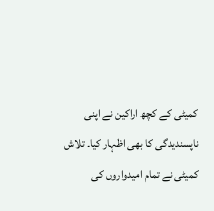کمیٹی کے کچھ اراکین نے اپنی ناپسندیدگی کا بھی اظہار کیا۔ تلاش کمیٹی نے تمام امیدواروں کی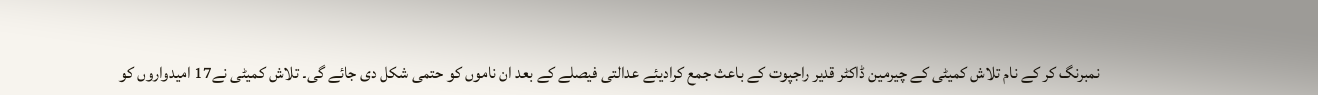نمبرنگ کر کے نام تلاش کمیٹی کے چیرمین ڈاکٹر قدیر راجپوت کے باعث جمع کرادیئے عدالتی فیصلے کے بعد ان ناموں کو حتمی شکل دی جائے گی۔ تلاش کمیٹی نے17 امیدواروں کو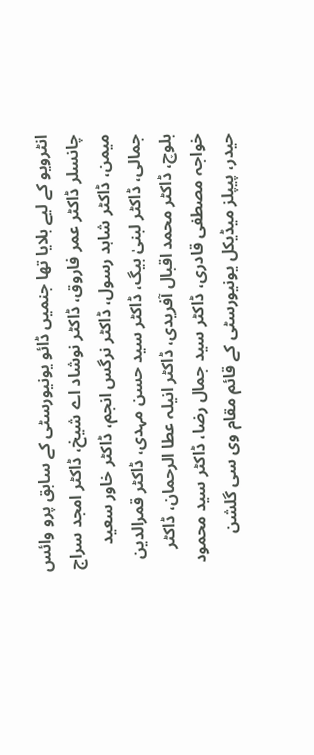انٹرویو کے لیے بلایا تھا جنمیں ڈائو یونیورسٹی کے سابق پرو وائس چانسلر ڈاکٹر عمر فاروق، ڈاکٹر نوشاد اے شیخ، ڈاکٹر امجد سراج میمن، ڈاکٹر شاہد رسول، ڈاکٹر نرگس انجم، ڈاکٹر خاور سعید جمالی، ڈاکٹر لبنیٰ بیگ، ڈاکٹر سید حسن مہدی، ڈاکٹر قمرالدین بلوچ، ڈاکٹر محمد اقبال آفریدی، ڈاکٹر انیلہ عطا الرحمان، ڈاکٹر خواجہ مصطفی قادری، ڈاکٹر سید جمال رضا، ڈاکٹر سید محمود حیدر، پیپلز میڈیکل یونیورسٹی کے قائم مقام وی سی گلشن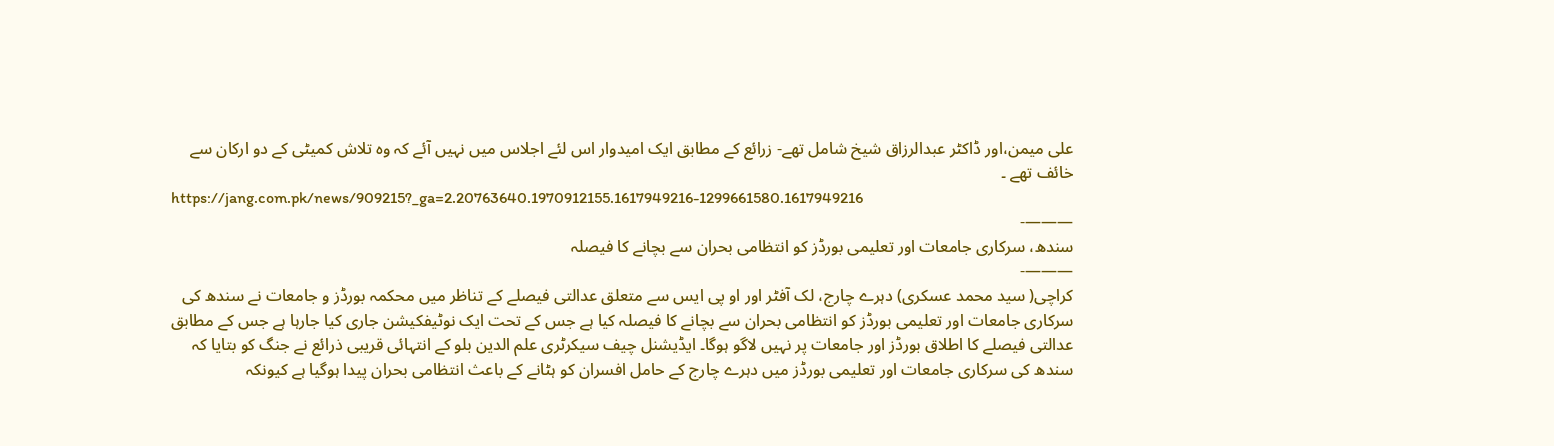علی میمن،اور ڈاکٹر عبدالرزاق شیخ شامل تھے- زرائع کے مطابق ایک امیدوار اس لئے اجلاس میں نہیں آئے کہ وہ تلاش کمیٹی کے دو ارکان سے خائف تھے ۔
https://jang.com.pk/news/909215?_ga=2.20763640.1970912155.1617949216-1299661580.1617949216
———-
سندھ، سرکاری جامعات اور تعلیمی بورڈز کو انتظامی بحران سے بچانے کا فیصلہ
———-
کراچی( سید محمد عسکری) دہرے چارج، لک آفٹر اور او پی ایس سے متعلق عدالتی فیصلے کے تناظر میں محکمہ بورڈز و جامعات نے سندھ کی سرکاری جامعات اور تعلیمی بورڈز کو انتظامی بحران سے بچانے کا فیصلہ کیا ہے جس کے تحت ایک نوٹیفکیشن جاری کیا جارہا ہے جس کے مطابق عدالتی فیصلے کا اطلاق بورڈز اور جامعات پر نہیں لاگو ہوگا۔ ایڈیشنل چیف سیکرٹری علم الدین بلو کے انتہائی قریبی ذرائع نے جنگ کو بتایا کہ سندھ کی سرکاری جامعات اور تعلیمی بورڈز میں دہرے چارج کے حامل افسران کو ہٹانے کے باعث انتظامی بحران پیدا ہوگیا ہے کیونکہ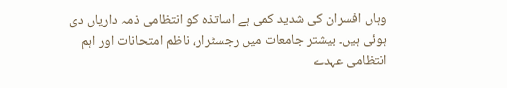وہاں افسران کی شدید کمی ہے اساتذہ کو انتظامی ذمہ داریاں دی ہوئی ہیں۔ بیشتر جامعات میں رجسٹرار، ناظم امتحانات اور اہم انتظامی عہدے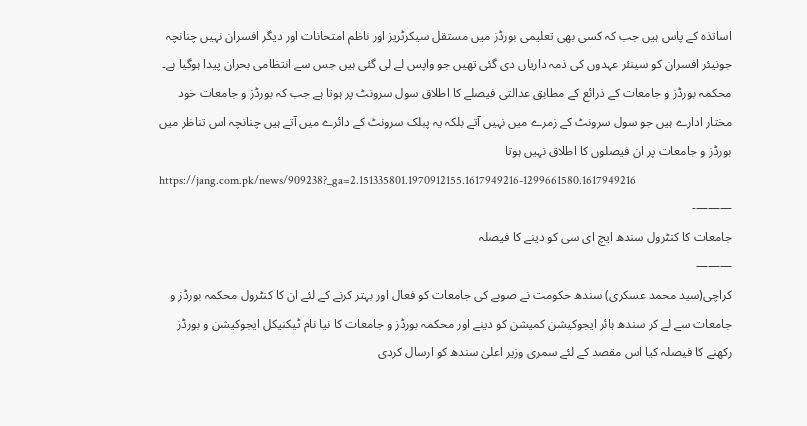اساتذہ کے پاس ہیں جب کہ کسی بھی تعلیمی بورڈز میں مستقل سیکرٹریز اور ناظم امتحانات اور دیگر افسران نہیں چنانچہ جونیئر افسران کو سینئر عہدوں کی ذمہ داریاں دی گئی تھیں جو واپس لے لی گئی ہیں جس سے انتظامی بحران پیدا ہوگیا ہے۔ محکمہ بورڈز و جامعات کے ذرائع کے مطابق عدالتی فیصلے کا اطلاق سول سرونٹ پر ہوتا ہے جب کہ بورڈز و جامعات خود مختار ادارے ہیں جو سول سرونٹ کے زمرے میں نہیں آتے بلکہ یہ پبلک سرونٹ کے دائرے میں آتے ہیں چنانچہ اس تناظر میں بورڈز و جامعات پر ان فیصلوں کا اطلاق نہیں ہوتا
https://jang.com.pk/news/909238?_ga=2.151335801.1970912155.1617949216-1299661580.1617949216
———-
جامعات کا کنٹرول سندھ ایچ ای سی کو دینے کا فیصلہ
———
کراچی(سید محمد عسکری) سندھ حکومت نے صوبے کی جامعات کو فعال اور بہتر کرنے کے لئے ان کا کنٹرول محکمہ بورڈز و جامعات سے لے کر سندھ ہائر ایجوکیشن کمیشن کو دینے اور محکمہ بورڈز و جامعات کا نیا نام ٹیکنیکل ایجوکیشن و بورڈز رکھنے کا فیصلہ کیا اس مقصد کے لئے سمری وزیر اعلیٰ سندھ کو ارسال کردی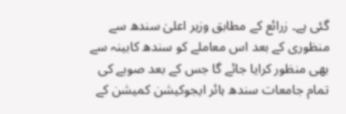گئی ہے۔ زرائع کے مطابق وزیر اعلیٰ سندھ سے منظوری کے بعد اس معاملے کو سندھ کابینہ سے بھی منظور کرایا جائے گا جس کے بعد صوبے کی تمام جامعات سندھ ہائر ایجوکیشن کمیشن کے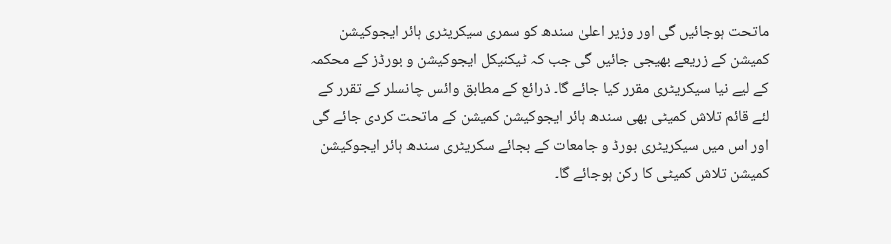ماتحت ہوجائیں گی اور وزیر اعلیٰ سندھ کو سمری سیکریٹری ہائر ایجوکیشن کمیشن کے زریعے بھیجی جائیں گی جب کہ ٹیکنیکل ایجوکیشن و بورڈز کے محکمہ کے لیے نیا سیکریٹری مقرر کیا جائے گا۔ ذرائع کے مطابق وائس چانسلر کے تقرر کے لئے قائم تلاش کمیٹی بھی سندھ ہائر ایجوکیشن کمیشن کے ماتحت کردی جائے گی اور اس میں سیکریٹری بورڈ و جامعات کے بجائے سکریٹری سندھ ہائر ایجوکیشن کمیشن تلاش کمیٹی کا رکن ہوجائے گا۔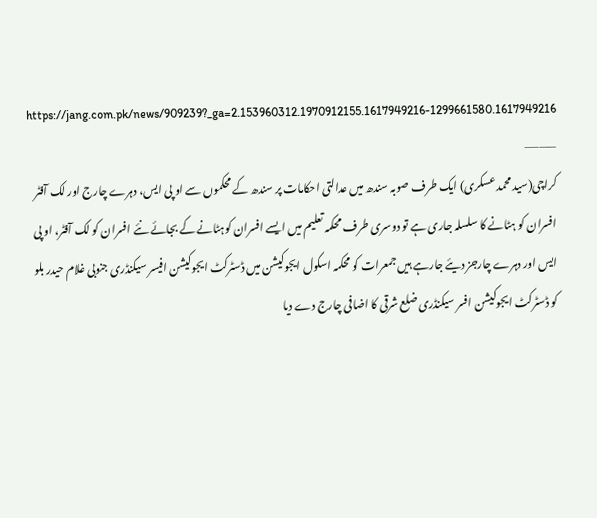https://jang.com.pk/news/909239?_ga=2.153960312.1970912155.1617949216-1299661580.1617949216
———–
کراچی(سید محمد عسکری) ایک طرف صوبہ سندھ میں عدالتی احکامات پر سندھ کے محکموں سے او پی ایس، دہرے چارج اور لک آفٹر افسران کو ہٹانے کا سلسلہ جاری ہے تو دوسری طرف محکمہ تعلیم میں ایسے افسران کوہٹانے کے بجائے نئے افسران کو لک آفٹر، او پی ایس اور دہرے چارجز دیئے جارہے ہیں جمعرات کو محکمہ اسکول ایجوکیشن میں ڈسٹرکٹ ایجوکیشن افیسر سیکنڈری جنوبی غلام حیدر بلو کو ڈسٹرکٹ ایجوکیشن افسر سیکنڈری ضلع شرقی کا اضافی چارج دے دیا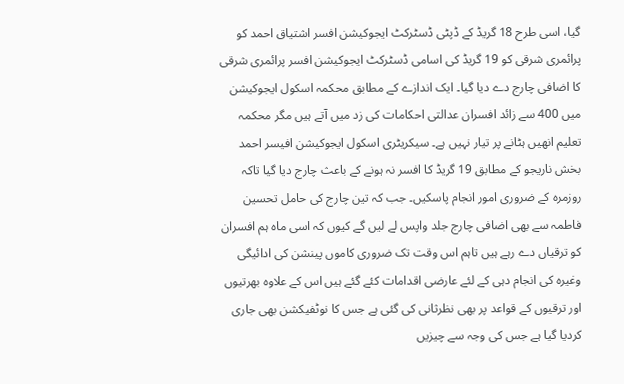گیا، اسی طرح 18 گریڈ کے ڈپٹی ڈسٹرکٹ ایجوکیشن افسر اشتیاق احمد کو پرائمری شرقی کو 19 گریڈ کی اسامی ڈسٹرکٹ ایجوکیشن افسر پرائمری شرقی کا اضافی چارج دے دیا گیا۔ ایک اندازے کے مطابق محکمہ اسکول ایجوکیشن میں 400 سے زائد افسران عدالتی احکامات کی زد میں آتے ہیں مگر محکمہ تعلیم انھیں ہٹانے پر تیار نہیں ہے۔ سیکریٹری اسکول ایجوکیشن افیسر احمد بخش ناریجو کے مطابق 19 گریڈ کا افسر نہ ہونے کے باعث چارج دیا گیا تاکہ روزمرہ کے ضروری امور انجام پاسکیں۔ جب کہ تین چارج کی حامل تحسین فاطمہ سے بھی اضافی چارج جلد واپس لے لیں گے کیوں کہ اسی ماہ ہم افسران کو ترقیاں دے رہے ہیں تاہم اس وقت تک ضروری کاموں پینشن کی ادائیگی وغیرہ کی انجام دہی کے لئے عارضی اقدامات کئے گئے ہیں اس کے علاوہ بھرتیوں اور ترقیوں کے قواعد پر بھی نظرثانی کی گئی ہے جس کا نوٹفیکشن بھی جاری کردیا گیا ہے جس کی وجہ سے چیزیں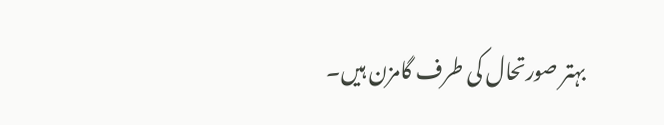بہتر صورتحال کی طرف گامزن ہیں۔